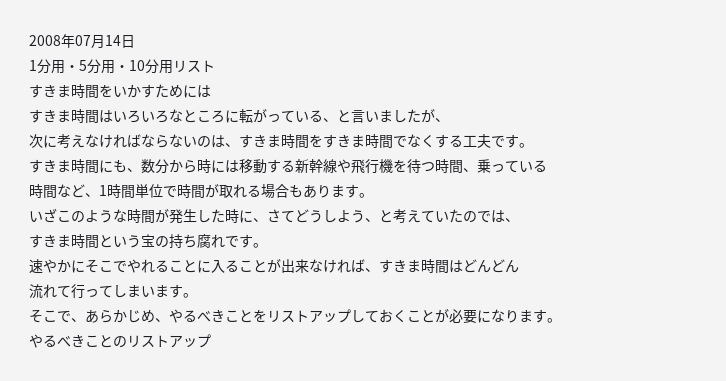2008年07月14日
1分用・5分用・10分用リスト
すきま時間をいかすためには
すきま時間はいろいろなところに転がっている、と言いましたが、
次に考えなければならないのは、すきま時間をすきま時間でなくする工夫です。
すきま時間にも、数分から時には移動する新幹線や飛行機を待つ時間、乗っている
時間など、1時間単位で時間が取れる場合もあります。
いざこのような時間が発生した時に、さてどうしよう、と考えていたのでは、
すきま時間という宝の持ち腐れです。
速やかにそこでやれることに入ることが出来なければ、すきま時間はどんどん
流れて行ってしまいます。
そこで、あらかじめ、やるべきことをリストアップしておくことが必要になります。
やるべきことのリストアップ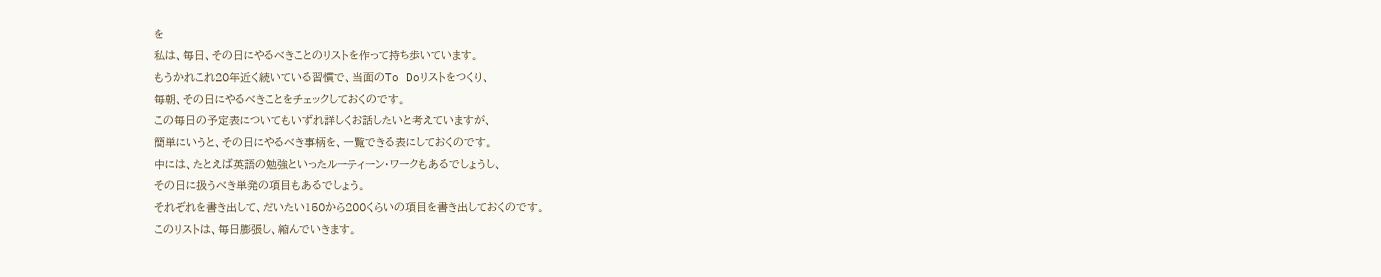を
私は、毎日、その日にやるべきことのリストを作って持ち歩いています。
もうかれこれ20年近く続いている習慣で、当面のTo Doリストをつくり、
毎朝、その日にやるべきことをチェックしておくのです。
この毎日の予定表についてもいずれ詳しくお話したいと考えていますが、
簡単にいうと、その日にやるべき事柄を、一覧できる表にしておくのです。
中には、たとえば英語の勉強といったルーティーン・ワークもあるでしょうし、
その日に扱うべき単発の項目もあるでしょう。
それぞれを書き出して、だいたい150から200くらいの項目を書き出しておくのです。
このリストは、毎日膨張し、縮んでいきます。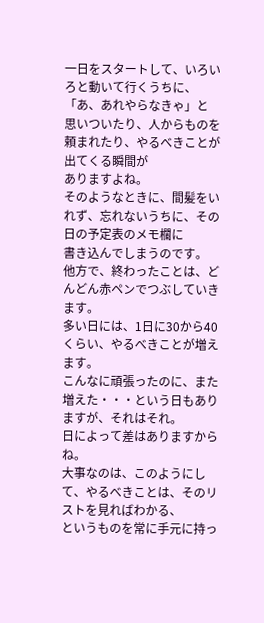一日をスタートして、いろいろと動いて行くうちに、「あ、あれやらなきゃ」と
思いついたり、人からものを頼まれたり、やるべきことが出てくる瞬間が
ありますよね。
そのようなときに、間髪をいれず、忘れないうちに、その日の予定表のメモ欄に
書き込んでしまうのです。
他方で、終わったことは、どんどん赤ペンでつぶしていきます。
多い日には、1日に30から40くらい、やるべきことが増えます。
こんなに頑張ったのに、また増えた・・・という日もありますが、それはそれ。
日によって差はありますからね。
大事なのは、このようにして、やるべきことは、そのリストを見ればわかる、
というものを常に手元に持っ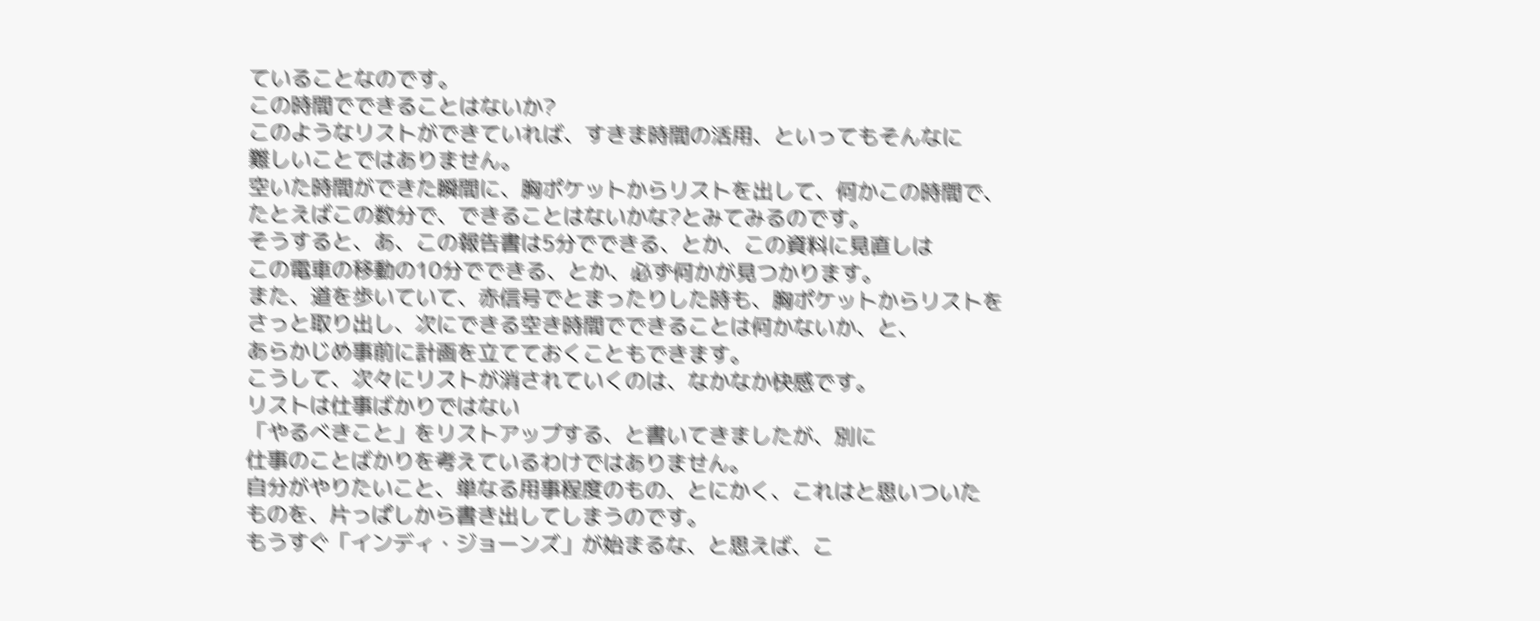ていることなのです。
この時間でできることはないか?
このようなリストができていれば、すきま時間の活用、といってもそんなに
難しいことではありません。
空いた時間ができた瞬間に、胸ポケットからリストを出して、何かこの時間で、
たとえばこの数分で、できることはないかな?とみてみるのです。
そうすると、あ、この報告書は5分でできる、とか、この資料に見直しは
この電車の移動の10分でできる、とか、必ず何かが見つかります。
また、道を歩いていて、赤信号でとまったりした時も、胸ポケットからリストを
さっと取り出し、次にできる空き時間でできることは何かないか、と、
あらかじめ事前に計画を立てておくこともできます。
こうして、次々にリストが消されていくのは、なかなか快感です。
リストは仕事ばかりではない
「やるべきこと」をリストアップする、と書いてきましたが、別に
仕事のことばかりを考えているわけではありません。
自分がやりたいこと、単なる用事程度のもの、とにかく、これはと思いついた
ものを、片っぱしから書き出してしまうのです。
もうすぐ「インディ・ジョーンズ」が始まるな、と思えば、こ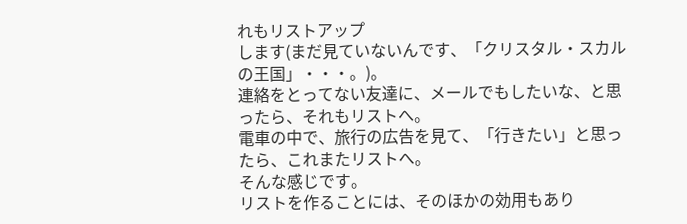れもリストアップ
します(まだ見ていないんです、「クリスタル・スカルの王国」・・・。)。
連絡をとってない友達に、メールでもしたいな、と思ったら、それもリストへ。
電車の中で、旅行の広告を見て、「行きたい」と思ったら、これまたリストへ。
そんな感じです。
リストを作ることには、そのほかの効用もあり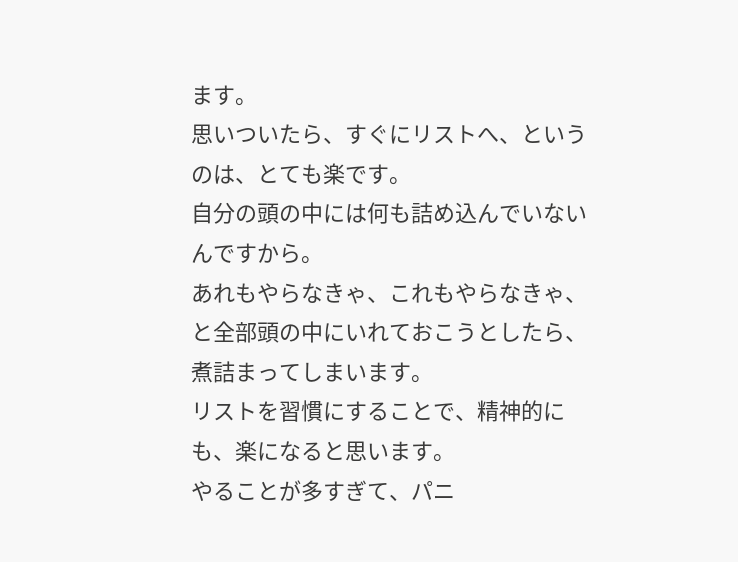ます。
思いついたら、すぐにリストへ、というのは、とても楽です。
自分の頭の中には何も詰め込んでいないんですから。
あれもやらなきゃ、これもやらなきゃ、と全部頭の中にいれておこうとしたら、
煮詰まってしまいます。
リストを習慣にすることで、精神的にも、楽になると思います。
やることが多すぎて、パニ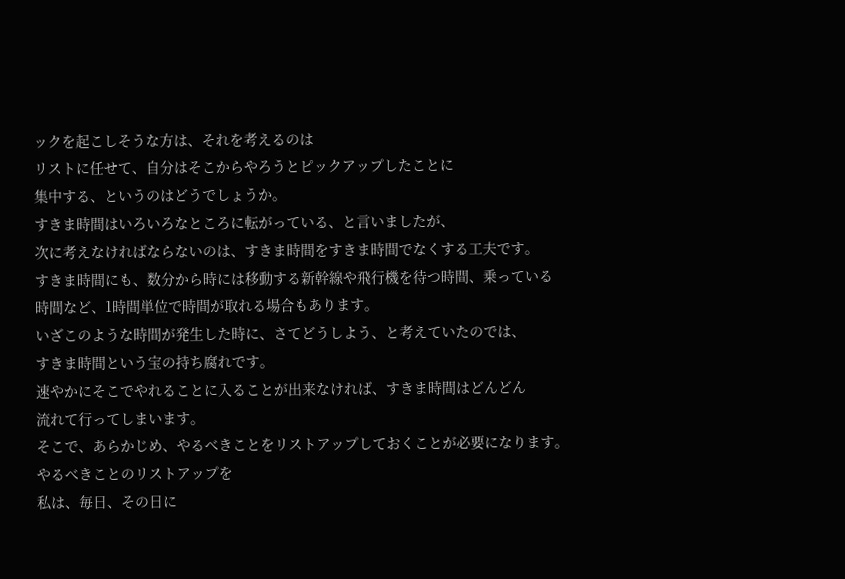ックを起こしそうな方は、それを考えるのは
リストに任せて、自分はそこからやろうとピックアップしたことに
集中する、というのはどうでしょうか。
すきま時間はいろいろなところに転がっている、と言いましたが、
次に考えなければならないのは、すきま時間をすきま時間でなくする工夫です。
すきま時間にも、数分から時には移動する新幹線や飛行機を待つ時間、乗っている
時間など、1時間単位で時間が取れる場合もあります。
いざこのような時間が発生した時に、さてどうしよう、と考えていたのでは、
すきま時間という宝の持ち腐れです。
速やかにそこでやれることに入ることが出来なければ、すきま時間はどんどん
流れて行ってしまいます。
そこで、あらかじめ、やるべきことをリストアップしておくことが必要になります。
やるべきことのリストアップを
私は、毎日、その日に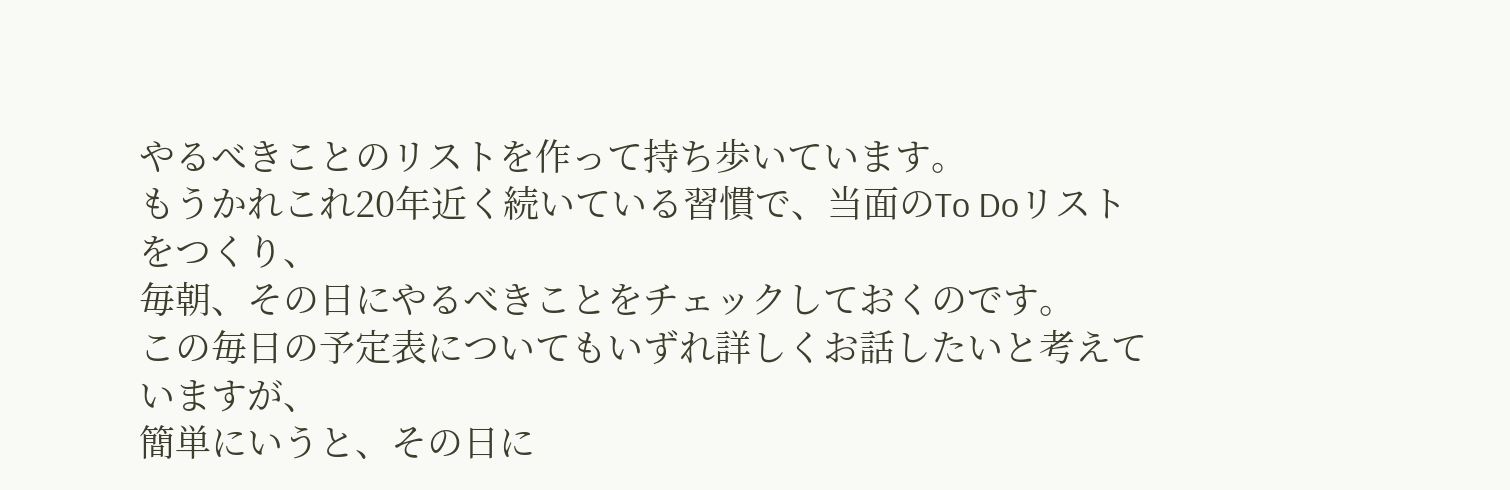やるべきことのリストを作って持ち歩いています。
もうかれこれ20年近く続いている習慣で、当面のTo Doリストをつくり、
毎朝、その日にやるべきことをチェックしておくのです。
この毎日の予定表についてもいずれ詳しくお話したいと考えていますが、
簡単にいうと、その日に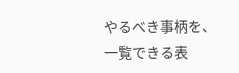やるべき事柄を、一覧できる表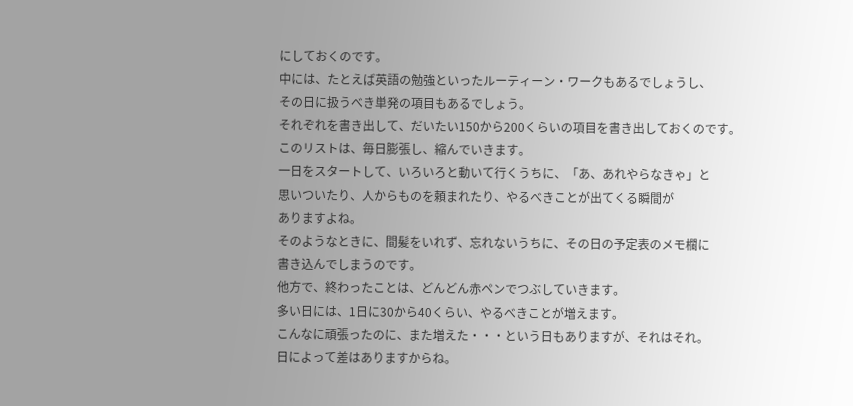にしておくのです。
中には、たとえば英語の勉強といったルーティーン・ワークもあるでしょうし、
その日に扱うべき単発の項目もあるでしょう。
それぞれを書き出して、だいたい150から200くらいの項目を書き出しておくのです。
このリストは、毎日膨張し、縮んでいきます。
一日をスタートして、いろいろと動いて行くうちに、「あ、あれやらなきゃ」と
思いついたり、人からものを頼まれたり、やるべきことが出てくる瞬間が
ありますよね。
そのようなときに、間髪をいれず、忘れないうちに、その日の予定表のメモ欄に
書き込んでしまうのです。
他方で、終わったことは、どんどん赤ペンでつぶしていきます。
多い日には、1日に30から40くらい、やるべきことが増えます。
こんなに頑張ったのに、また増えた・・・という日もありますが、それはそれ。
日によって差はありますからね。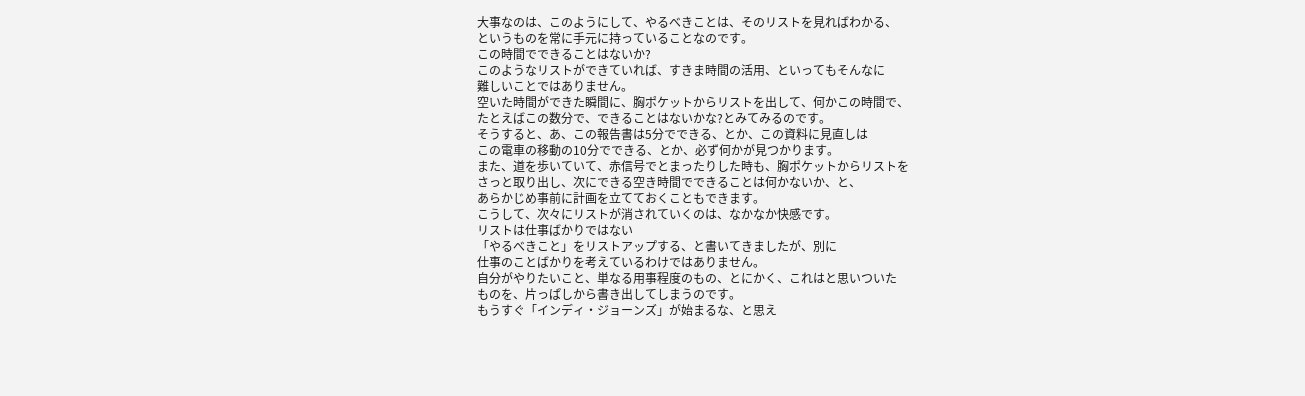大事なのは、このようにして、やるべきことは、そのリストを見ればわかる、
というものを常に手元に持っていることなのです。
この時間でできることはないか?
このようなリストができていれば、すきま時間の活用、といってもそんなに
難しいことではありません。
空いた時間ができた瞬間に、胸ポケットからリストを出して、何かこの時間で、
たとえばこの数分で、できることはないかな?とみてみるのです。
そうすると、あ、この報告書は5分でできる、とか、この資料に見直しは
この電車の移動の10分でできる、とか、必ず何かが見つかります。
また、道を歩いていて、赤信号でとまったりした時も、胸ポケットからリストを
さっと取り出し、次にできる空き時間でできることは何かないか、と、
あらかじめ事前に計画を立てておくこともできます。
こうして、次々にリストが消されていくのは、なかなか快感です。
リストは仕事ばかりではない
「やるべきこと」をリストアップする、と書いてきましたが、別に
仕事のことばかりを考えているわけではありません。
自分がやりたいこと、単なる用事程度のもの、とにかく、これはと思いついた
ものを、片っぱしから書き出してしまうのです。
もうすぐ「インディ・ジョーンズ」が始まるな、と思え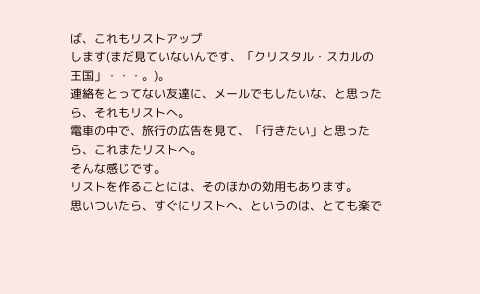ば、これもリストアップ
します(まだ見ていないんです、「クリスタル・スカルの王国」・・・。)。
連絡をとってない友達に、メールでもしたいな、と思ったら、それもリストへ。
電車の中で、旅行の広告を見て、「行きたい」と思ったら、これまたリストへ。
そんな感じです。
リストを作ることには、そのほかの効用もあります。
思いついたら、すぐにリストへ、というのは、とても楽で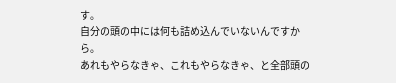す。
自分の頭の中には何も詰め込んでいないんですから。
あれもやらなきゃ、これもやらなきゃ、と全部頭の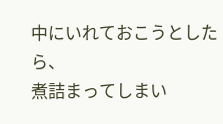中にいれておこうとしたら、
煮詰まってしまい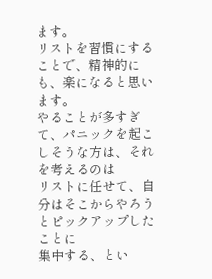ます。
リストを習慣にすることで、精神的にも、楽になると思います。
やることが多すぎて、パニックを起こしそうな方は、それを考えるのは
リストに任せて、自分はそこからやろうとピックアップしたことに
集中する、とい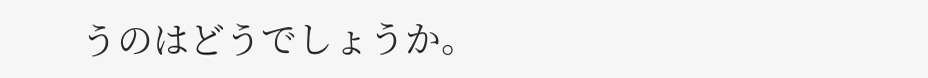うのはどうでしょうか。